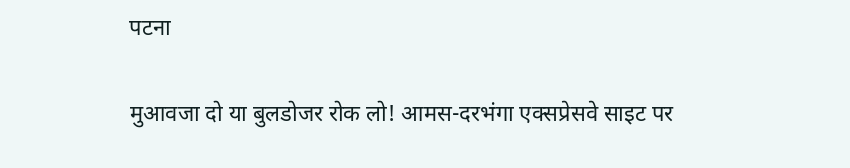पटना

मुआवजा दो या बुलडोजर रोक लो! आमस-दरभंगा एक्सप्रेसवे साइट पर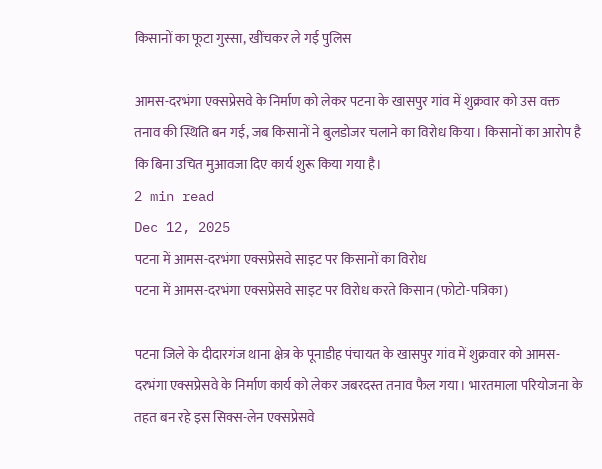किसानों का फूटा गुस्सा, खींचकर ले गई पुलिस

आमस-दरभंगा एक्सप्रेसवे के निर्माण को लेकर पटना के खासपुर गांव में शुक्रवार को उस वक्त तनाव की स्थिति बन गई, जब किसानों ने बुलडोजर चलाने का विरोध किया। किसानों का आरोप है कि बिना उचित मुआवजा दिए कार्य शुरू किया गया है।
2 min read
Dec 12, 2025
पटना में आमस-दरभंगा एक्सप्रेसवे साइट पर किसानों का विरोध
पटना में आमस-दरभंगा एक्सप्रेसवे साइट पर विरोध करते किसान (फोटो-पत्रिका)

पटना जिले के दीदारगंज थाना क्षेत्र के पूनाडीह पंचायत के खासपुर गांव में शुक्रवार को आमस-दरभंगा एक्सप्रेसवे के निर्माण कार्य को लेकर जबरदस्त तनाव फैल गया। भारतमाला परियोजना के तहत बन रहे इस सिक्स-लेन एक्सप्रेसवे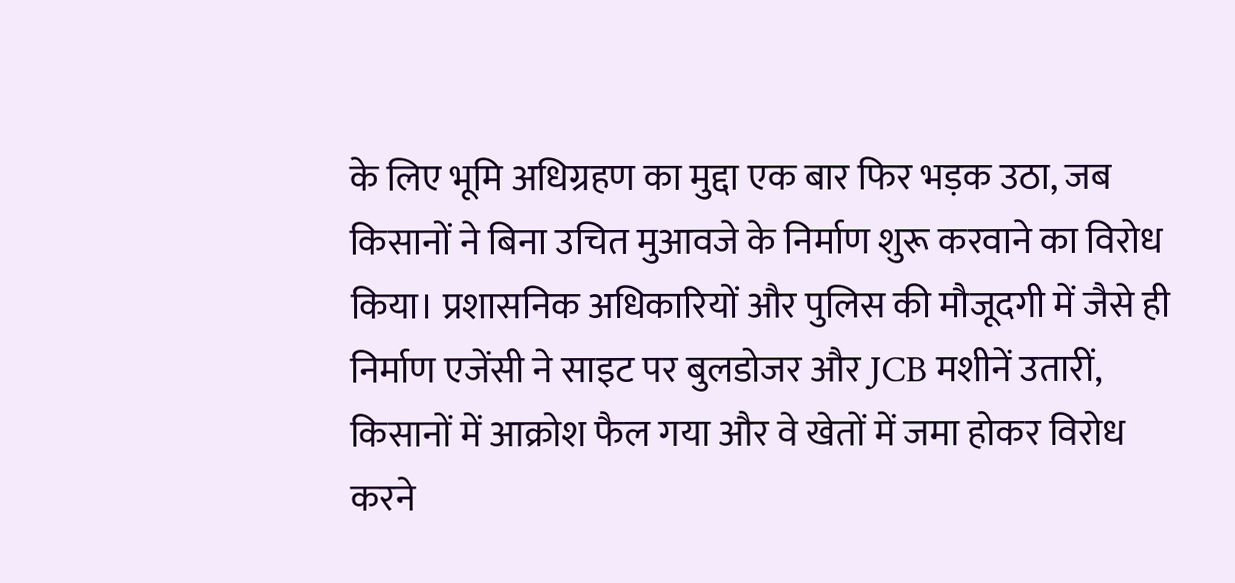के लिए भूमि अधिग्रहण का मुद्दा एक बार फिर भड़क उठा, जब किसानों ने बिना उचित मुआवजे के निर्माण शुरू करवाने का विरोध किया। प्रशासनिक अधिकारियों और पुलिस की मौजूदगी में जैसे ही निर्माण एजेंसी ने साइट पर बुलडोजर और JCB मशीनें उतारीं, किसानों में आक्रोश फैल गया और वे खेतों में जमा होकर विरोध करने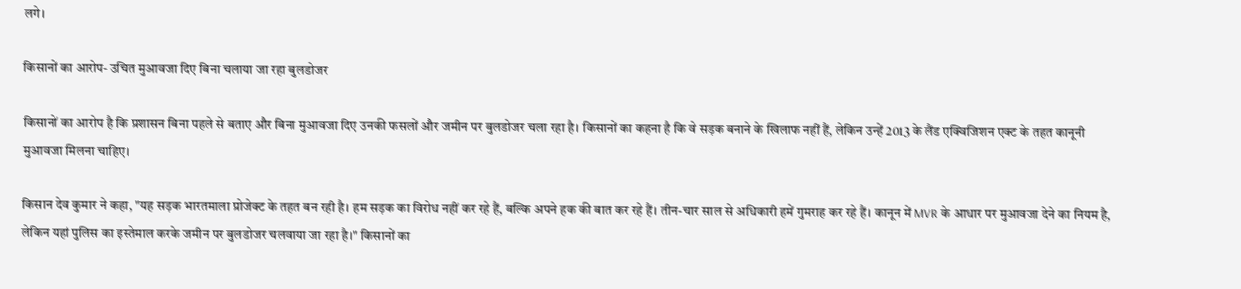लगे।

किसानों का आरोप- उचित मुआवजा दिए बिना चलाया जा रहा बुलडोजर

किसानों का आरोप है कि प्रशासन बिना पहले से बताए और बिना मुआवजा दिए उनकी फसलों और जमीन पर बुलडोजर चला रहा है। किसानों का कहना है कि वे सड़क बनाने के खिलाफ नहीं हैं, लेकिन उन्हें 2013 के लैंड एक्विजिशन एक्ट के तहत कानूनी मुआवजा मिलना चाहिए।

किसान देव कुमार ने कहा, "यह सड़क भारतमाला प्रोजेक्ट के तहत बन रही है। हम सड़क का विरोध नहीं कर रहे हैं, बल्कि अपने हक की बात कर रहे हैं। तीन-चार साल से अधिकारी हमें गुमराह कर रहे हैं। कानून में MVR के आधार पर मुआवजा देने का नियम है, लेकिन यहां पुलिस का इस्तेमाल करके जमीन पर बुलडोजर चलवाया जा रहा है।" किसानों का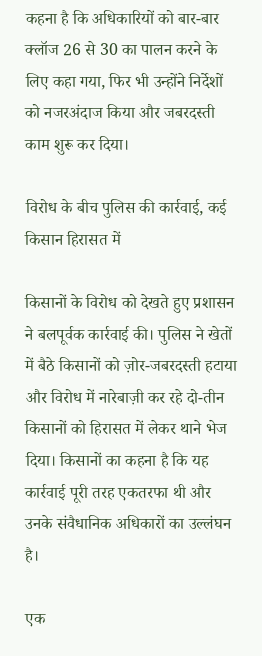कहना है कि अधिकारियों को बार-बार क्लॉज 26 से 30 का पालन करने के लिए कहा गया, फिर भी उन्होंने निर्देशों को नजरअंदाज किया और जबरदस्ती काम शुरू कर दिया।

विरोध के बीच पुलिस की कार्रवाई, कई किसान हिरासत में

किसानों के विरोध को देखते हुए प्रशासन ने बलपूर्वक कार्रवाई की। पुलिस ने खेतों में बैठे किसानों को ज़ोर-जबरदस्ती हटाया और विरोध में नारेबाज़ी कर रहे दो-तीन किसानों को हिरासत में लेकर थाने भेज दिया। किसानों का कहना है कि यह कार्रवाई पूरी तरह एकतरफा थी और उनके संवैधानिक अधिकारों का उल्लंघन है।

एक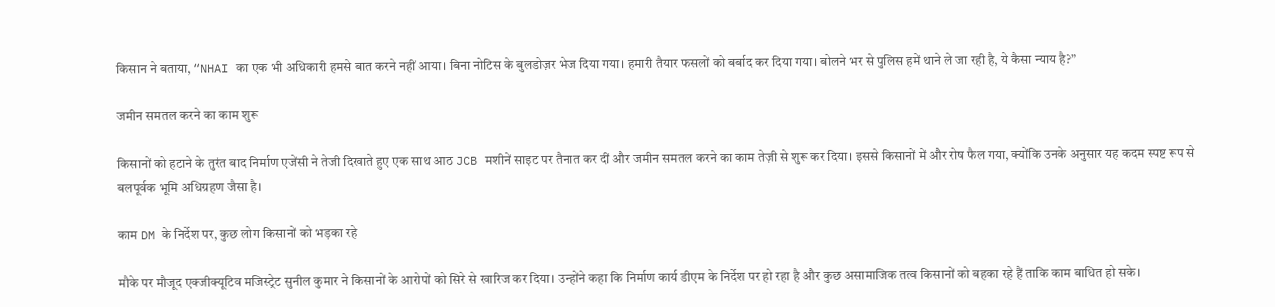किसान ने बताया, “NHAI का एक भी अधिकारी हमसे बात करने नहीं आया। बिना नोटिस के बुलडोज़र भेज दिया गया। हमारी तैयार फसलों को बर्बाद कर दिया गया। बोलने भर से पुलिस हमें थाने ले जा रही है, ये कैसा न्याय है?”

जमीन समतल करने का काम शुरू

किसानों को हटाने के तुरंत बाद निर्माण एजेंसी ने तेजी दिखाते हुए एक साथ आठ JCB मशीनें साइट पर तैनात कर दीं और जमीन समतल करने का काम तेज़ी से शुरू कर दिया। इससे किसानों में और रोष फैल गया, क्योंकि उनके अनुसार यह कदम स्पष्ट रूप से बलपूर्वक भूमि अधिग्रहण जैसा है।

काम DM के निर्देश पर, कुछ लोग किसानों को भड़का रहे

मौके पर मौजूद एक्जीक्यूटिव मजिस्ट्रेट सुनील कुमार ने किसानों के आरोपों को सिरे से खारिज कर दिया। उन्होंने कहा कि निर्माण कार्य डीएम के निर्देश पर हो रहा है और कुछ असामाजिक तत्व किसानों को बहका रहे हैं ताकि काम बाधित हो सके।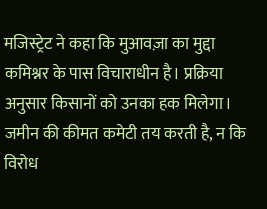मजिस्ट्रेट ने कहा कि मुआवज़ा का मुद्दा कमिश्नर के पास विचाराधीन है। प्रक्रिया अनुसार किसानों को उनका हक मिलेगा। जमीन की कीमत कमेटी तय करती है, न कि विरोध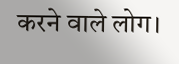करने वाले लोग।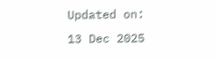Updated on:
13 Dec 2025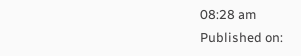08:28 am
Published on: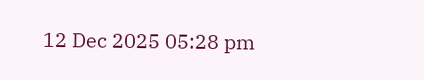12 Dec 2025 05:28 pm